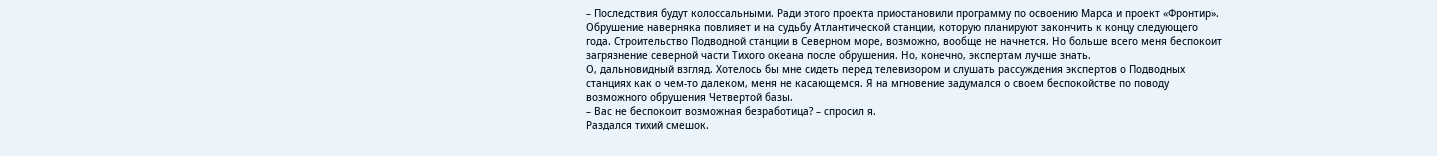– Последствия будут колоссальными. Ради этого проекта приостановили программу по освоению Марса и проект «Фронтир». Обрушение наверняка повлияет и на судьбу Атлантической станции, которую планируют закончить к концу следующего года. Строительство Подводной станции в Северном море, возможно, вообще не начнется. Но больше всего меня беспокоит загрязнение северной части Тихого океана после обрушения. Но, конечно, экспертам лучше знать.
О, дальновидный взгляд. Хотелось бы мне сидеть перед телевизором и слушать рассуждения экспертов о Подводных станциях как о чем-то далеком, меня не касающемся. Я на мгновение задумался о своем беспокойстве по поводу возможного обрушения Четвертой базы.
– Вас не беспокоит возможная безработица? – спросил я.
Раздался тихий смешок.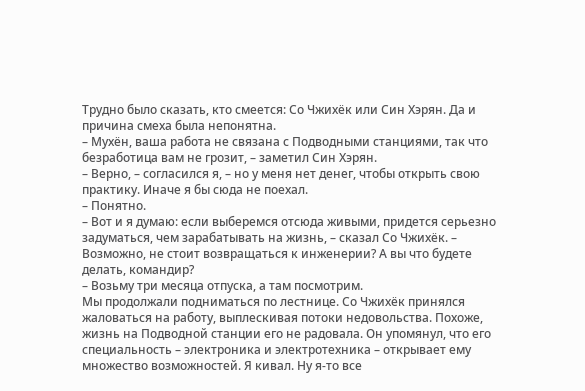Трудно было сказать, кто смеется: Со Чжихёк или Син Хэрян. Да и причина смеха была непонятна.
– Мухён, ваша работа не связана с Подводными станциями, так что безработица вам не грозит, – заметил Син Хэрян.
– Верно, – согласился я, – но у меня нет денег, чтобы открыть свою практику. Иначе я бы сюда не поехал.
– Понятно.
– Вот и я думаю: если выберемся отсюда живыми, придется серьезно задуматься, чем зарабатывать на жизнь, – сказал Со Чжихёк. – Возможно, не стоит возвращаться к инженерии? А вы что будете делать, командир?
– Возьму три месяца отпуска, а там посмотрим.
Мы продолжали подниматься по лестнице. Со Чжихёк принялся жаловаться на работу, выплескивая потоки недовольства. Похоже, жизнь на Подводной станции его не радовала. Он упомянул, что его специальность – электроника и электротехника – открывает ему множество возможностей. Я кивал. Ну я-то все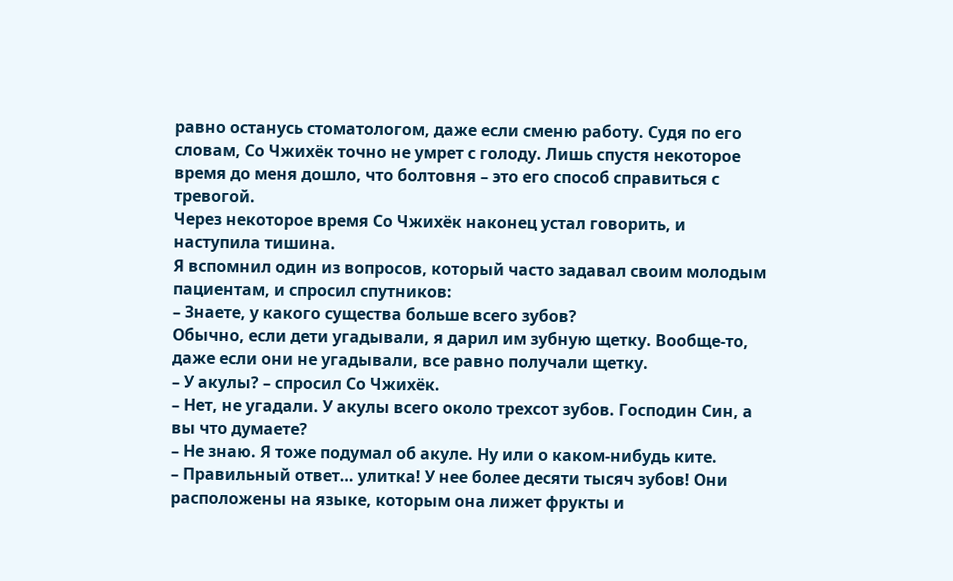равно останусь стоматологом, даже если сменю работу. Судя по его словам, Со Чжихёк точно не умрет с голоду. Лишь спустя некоторое время до меня дошло, что болтовня – это его способ справиться с тревогой.
Через некоторое время Со Чжихёк наконец устал говорить, и наступила тишина.
Я вспомнил один из вопросов, который часто задавал своим молодым пациентам, и спросил спутников:
– Знаете, у какого существа больше всего зубов?
Обычно, если дети угадывали, я дарил им зубную щетку. Вообще-то, даже если они не угадывали, все равно получали щетку.
– У акулы? – спросил Со Чжихёк.
– Нет, не угадали. У акулы всего около трехсот зубов. Господин Син, а вы что думаете?
– Не знаю. Я тоже подумал об акуле. Ну или о каком-нибудь ките.
– Правильный ответ… улитка! У нее более десяти тысяч зубов! Они расположены на языке, которым она лижет фрукты и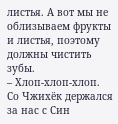листья. А вот мы не облизываем фрукты и листья, поэтому должны чистить зубы.
– Хлоп-хлоп-хлоп.
Со Чжихёк держался за нас с Син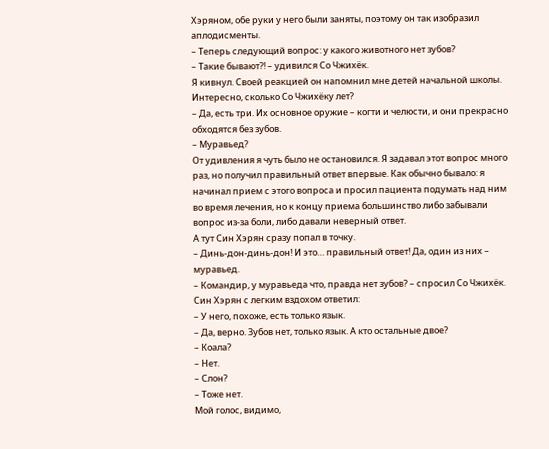Хэряном, обе руки у него были заняты, поэтому он так изобразил аплодисменты.
– Теперь следующий вопрос: у какого животного нет зубов?
– Такие бывают?! – удивился Со Чжихёк.
Я кивнул. Своей реакцией он напомнил мне детей начальной школы. Интересно, сколько Со Чжихёку лет?
– Да, есть три. Их основное оружие – когти и челюсти, и они прекрасно обходятся без зубов.
– Муравьед?
От удивления я чуть было не остановился. Я задавал этот вопрос много раз, но получил правильный ответ впервые. Как обычно бывало: я начинал прием с этого вопроса и просил пациента подумать над ним во время лечения, но к концу приема большинство либо забывали вопрос из-за боли, либо давали неверный ответ.
А тут Син Хэрян сразу попал в точку.
– Динь-дон-динь-дон! И это… правильный ответ! Да, один из них – муравьед.
– Командир, у муравьеда что, правда нет зубов? – спросил Со Чжихёк.
Син Хэрян с легким вздохом ответил:
– У него, похоже, есть только язык.
– Да, верно. Зубов нет, только язык. А кто остальные двое?
– Коала?
– Нет.
– Слон?
– Тоже нет.
Мой голос, видимо,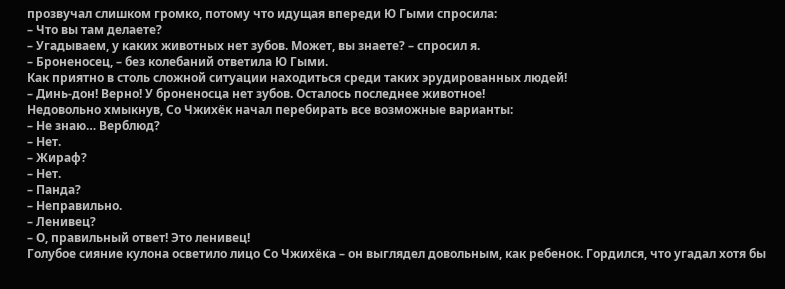прозвучал слишком громко, потому что идущая впереди Ю Гыми спросила:
– Что вы там делаете?
– Угадываем, у каких животных нет зубов. Может, вы знаете? – спросил я.
– Броненосец, – без колебаний ответила Ю Гыми.
Как приятно в столь сложной ситуации находиться среди таких эрудированных людей!
– Динь-дон! Верно! У броненосца нет зубов. Осталось последнее животное!
Недовольно хмыкнув, Со Чжихёк начал перебирать все возможные варианты:
– Не знаю… Верблюд?
– Нет.
– Жираф?
– Нет.
– Панда?
– Неправильно.
– Ленивец?
– О, правильный ответ! Это ленивец!
Голубое сияние кулона осветило лицо Со Чжихёка – он выглядел довольным, как ребенок. Гордился, что угадал хотя бы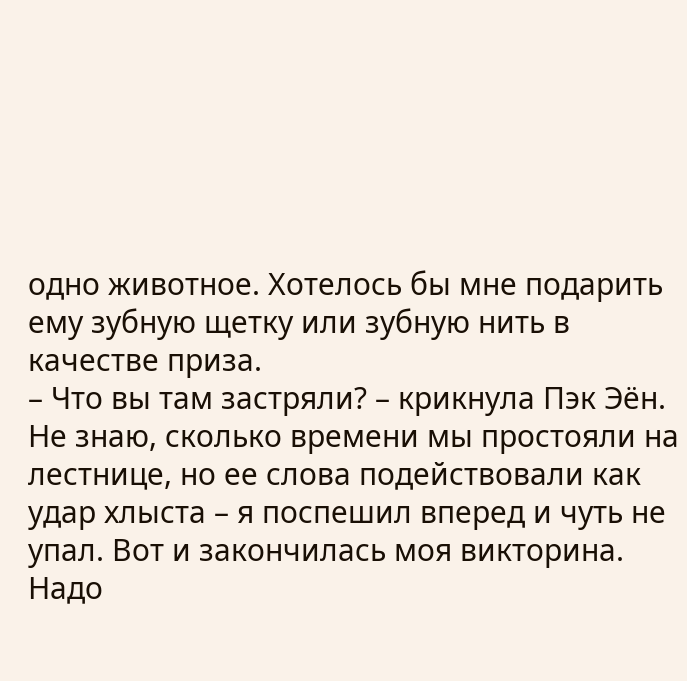одно животное. Хотелось бы мне подарить ему зубную щетку или зубную нить в качестве приза.
– Что вы там застряли? – крикнула Пэк Эён.
Не знаю, сколько времени мы простояли на лестнице, но ее слова подействовали как удар хлыста – я поспешил вперед и чуть не упал. Вот и закончилась моя викторина. Надо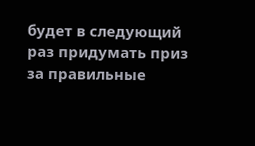будет в следующий раз придумать приз за правильные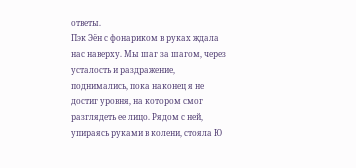ответы.
Пэк Эён с фонариком в руках ждала нас наверху. Мы шаг за шагом, через усталость и раздражение, поднимались, пока наконец я не достиг уровня, на котором смог разглядеть ее лицо. Рядом с ней, упираясь руками в колени, стояла Ю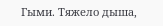Гыми. Тяжело дыша,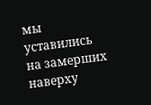мы уставились на замерших наверху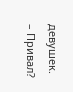девушек.
– Привал?